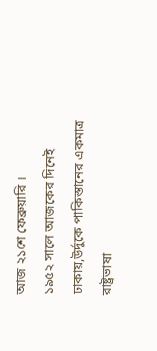আজ ২১শে ফেব্রুয়ারি ।
১৯৫২ সালে আজকের দিনেই ঢাকায়,উর্দুকে পাকিস্তানের একমাত্র রাষ্ট্রভাষা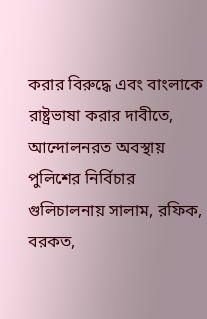করার বিরুদ্ধে এবং বাংলাকে রাষ্ট্রভাষা করার দাবীতে, আন্দোলনরত অবস্থায় পুলিশের নির্বিচার গুলিচালনায় সালাম, রফিক, বরকত,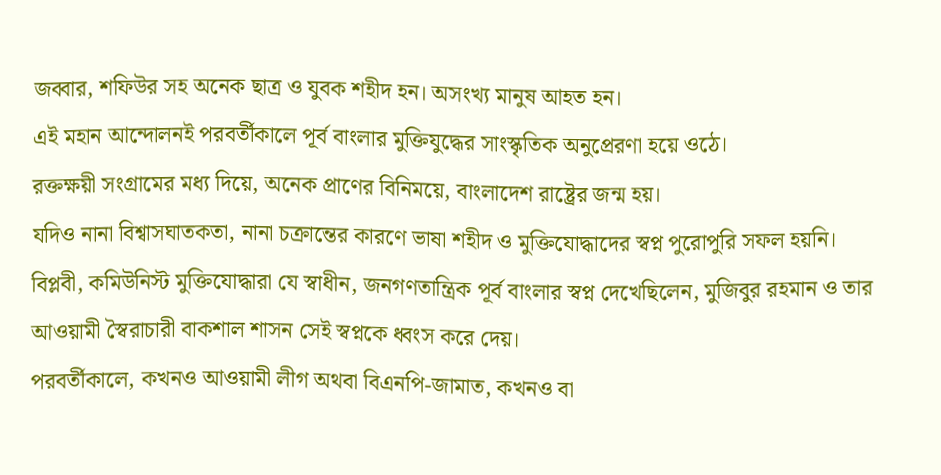জব্বার, শফিউর সহ অনেক ছাত্র ও যুবক শহীদ হন। অসংখ্য মানুষ আহত হন।
এই মহান আন্দোলনই পরবর্তীকালে পূর্ব বাংলার মুক্তিযুদ্ধের সাংস্কৃতিক অনুপ্রেরণা হয়ে ওঠে।
রক্তক্ষয়ী সংগ্রামের মধ্য দিয়ে, অনেক প্রাণের বিনিময়ে, বাংলাদেশ রাষ্ট্রের জন্ম হয়।
যদিও নানা বিশ্বাসঘাতকতা, নানা চক্রান্তের কারণে ভাষা শহীদ ও মুক্তিযোদ্ধাদের স্বপ্ন পুরোপুরি সফল হয়নি।
বিপ্লবী, কমিউনিস্ট মুক্তিযোদ্ধারা যে স্বাধীন, জনগণতান্ত্রিক পূর্ব বাংলার স্বপ্ন দেখেছিলেন, মুজিবুর রহমান ও তার আওয়ামী স্বৈরাচারী বাকশাল শাসন সেই স্বপ্নকে ধ্বংস করে দেয়।
পরবর্তীকালে, কখনও আওয়ামী লীগ অথবা বিএনপি-জামাত, কখনও বা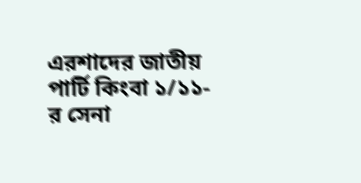এরশাদের জাতীয় পার্টি কিংবা ১/১১-র সেনা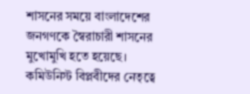শাসনের সময়ে বাংলাদেশের জনগণকে স্বৈরাচারী শাসনের মুখোমুখি হতে হয়েছে।
কমিউনিস্ট বিপ্লবীদের নেতৃত্বে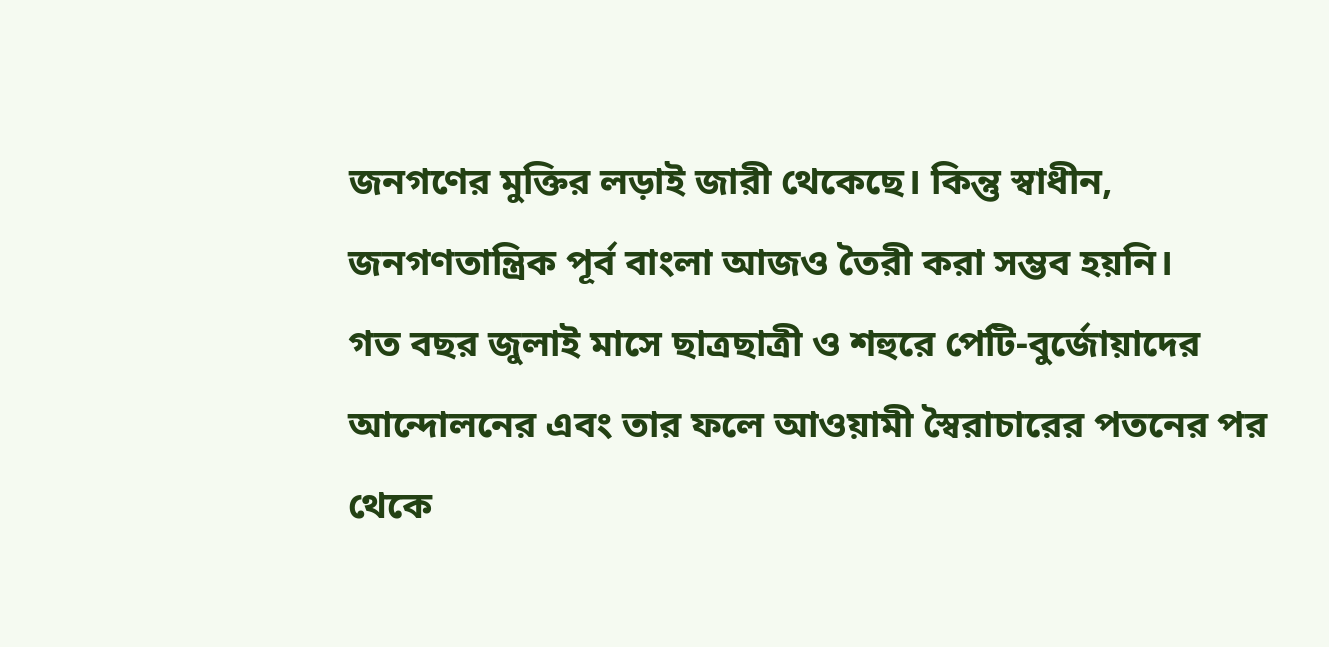জনগণের মুক্তির লড়াই জারী থেকেছে। কিন্তু স্বাধীন, জনগণতান্ত্রিক পূর্ব বাংলা আজও তৈরী করা সম্ভব হয়নি।
গত বছর জুলাই মাসে ছাত্রছাত্রী ও শহুরে পেটি-বুর্জোয়াদের আন্দোলনের এবং তার ফলে আওয়ামী স্বৈরাচারের পতনের পর থেকে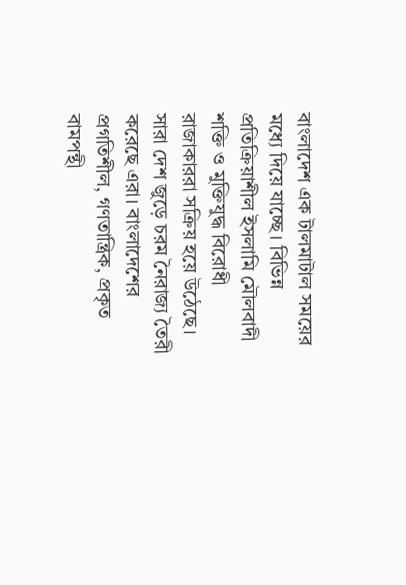বাংলাদেশ এক টালমাটাল সময়ের মধ্যে দিয়ে যাচ্ছে। বিভিন্ন প্রতিক্রিয়াশীল ইসলামি মৌলবাদী শক্তি ও মুক্তিযুদ্ধ বিরোধী রাজাকাররা সক্রিয় হয়ে উঠেছে। সারা দেশ জুড়ে চরম নৈরাজ্য তৈরী করেছে এরা। বাংলাদেশের প্রগতিশীল, গণতান্ত্রিক, প্রকৃত বামপন্থী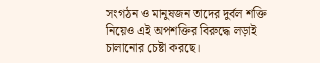সংগঠন ও মানুষজন তাদের দুর্বল শক্তি নিয়েও এই অপশক্তির বিরুদ্ধে লড়াই চালানোর চেষ্টা করছে।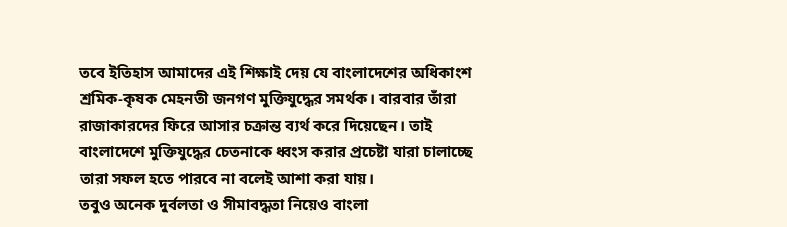তবে ইতিহাস আমাদের এই শিক্ষাই দেয় যে বাংলাদেশের অধিকাংশ শ্রমিক-কৃষক মেহনতী জনগণ মুক্তিযুদ্ধের সমর্থক। বারবার তাঁরা রাজাকারদের ফিরে আসার চক্রান্ত ব্যর্থ করে দিয়েছেন। তাই বাংলাদেশে মুক্তিযুদ্ধের চেতনাকে ধ্বংস করার প্রচেষ্টা যারা চালাচ্ছে তারা সফল হতে পারবে না বলেই আশা করা যায়।
তবুও অনেক দুর্বলতা ও সীমাবদ্ধতা নিয়েও বাংলা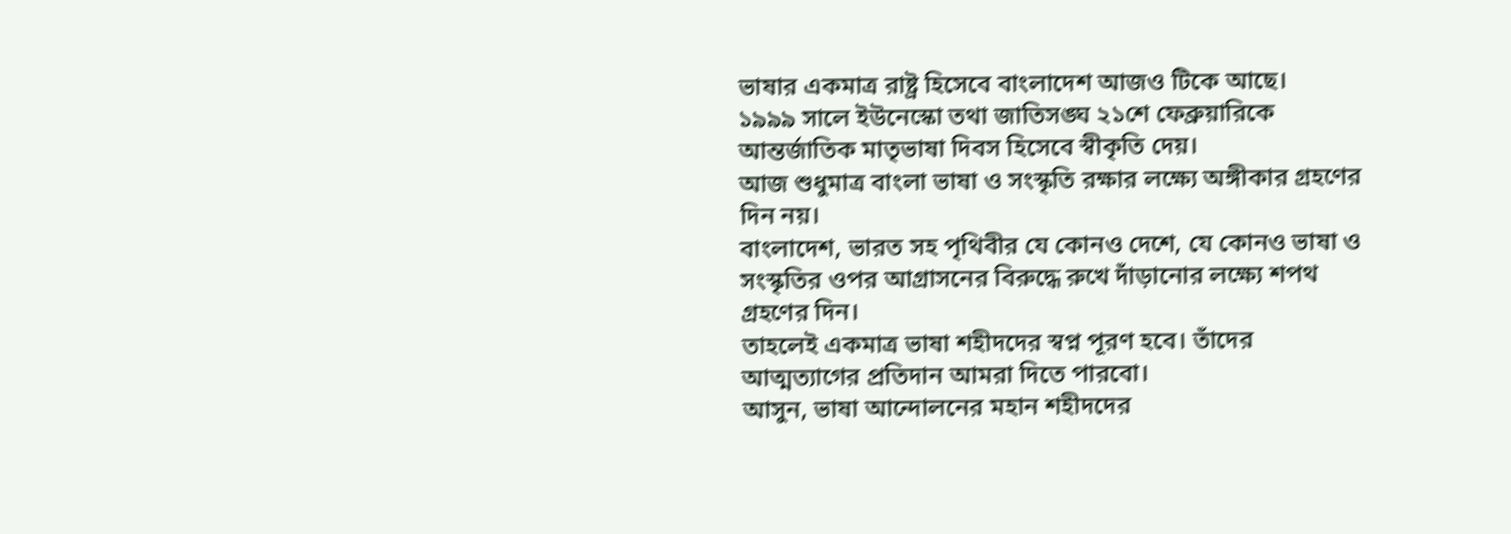ভাষার একমাত্র রাষ্ট্র হিসেবে বাংলাদেশ আজও টিকে আছে।
১৯৯৯ সালে ইউনেস্কো তথা জাতিসঙ্ঘ ২১শে ফেব্রুয়ারিকে আন্তর্জাতিক মাতৃভাষা দিবস হিসেবে স্বীকৃতি দেয়।
আজ শুধুমাত্র বাংলা ভাষা ও সংস্কৃতি রক্ষার লক্ষ্যে অঙ্গীকার গ্রহণের দিন নয়।
বাংলাদেশ, ভারত সহ পৃথিবীর যে কোনও দেশে, যে কোনও ভাষা ও সংস্কৃতির ওপর আগ্রাসনের বিরুদ্ধে রুখে দাঁড়ানোর লক্ষ্যে শপথ গ্রহণের দিন।
তাহলেই একমাত্র ভাষা শহীদদের স্বপ্ন পূরণ হবে। তাঁদের আত্মত্যাগের প্রতিদান আমরা দিতে পারবো।
আসুন, ভাষা আন্দোলনের মহান শহীদদের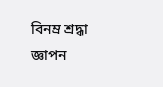বিনম্র শ্রদ্ধা জ্ঞাপন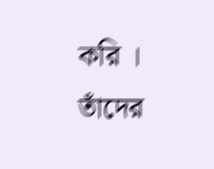করি । তাঁদের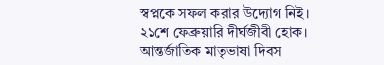স্বপ্নকে সফল করার উদ্যোগ নিই।
২১শে ফেব্রুয়ারি দীর্ঘজীবী হোক।
আন্তর্জাতিক মাতৃভাষা দিবস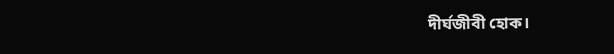দীর্ঘজীবী হোক।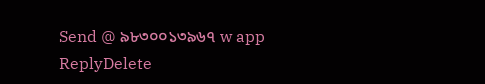Send @ ৯৮৩০০১৩৯৬৭ w app
ReplyDelete